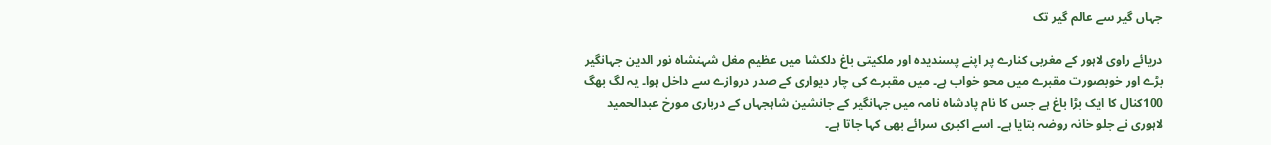جہاں گیر سے عالم گیر تک

دریائے راوی لاہور کے مغربی کنارے پر اپنے پسندیدہ اور ملکیتی باغ دلکشا میں عظیم مغل شہنشاہ نور الدین جہانگیر بڑے اور خوبصورت مقبرے میں محو خواب ہے۔ میں مقبرے کی چار دیواری کے صدر دروازے سے داخل ہوا۔ یہ لگ بھگ 100کنال کا ایک بڑا باغ ہے جس کا نام پادشاہ نامہ میں جہانگیر کے جانشین شاہجہاں کے درباری مورخ عبدالحمید لاہوری نے جلو خانہ روضہ بتایا ہے۔ اسے اکبری سرائے بھی کہا جاتا ہے۔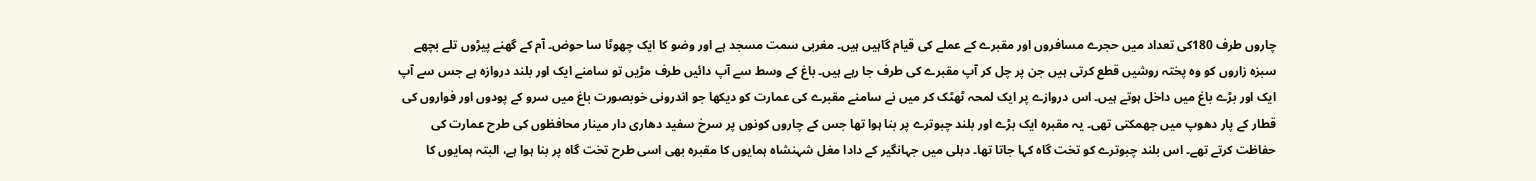چاروں طرف 180کی تعداد میں حجرے مسافروں اور مقبرے کے عملے کی قیام گاہیں ہیں۔ مغربی سمت مسجد ہے اور وضو کا ایک چھوٹا سا حوض۔ آم کے گھنے پیڑوں تلے بچھے سبزہ زاروں کو وہ پختہ روشیں قطع کرتی ہیں جن پر چل کر آپ مقبرے کی طرف جا رہے ہیں۔ باغ کے وسط سے آپ دائیں طرف مڑیں تو سامنے ایک اور بلند دروازہ ہے جس سے آپ ایک اور بڑے باغ میں داخل ہوتے ہیں۔ اس دروازے پر ایک لمحہ ٹھٹک کر میں نے سامنے مقبرے کی عمارت کو دیکھا جو اندرونی خوبصورت باغ میں سرو کے پودوں اور فواروں کی قطار کے پار دھوپ میں جھمکتی تھی۔ یہ مقبرہ ایک بڑے اور بلند چبوترے پر بنا ہوا تھا جس کے چاروں کونوں پر سرخ سفید دھاری دار مینار محافظوں کی طرح عمارت کی حفاظت کرتے تھے۔ اس بلند چبوترے کو تخت گاہ کہا جاتا تھا۔ دہلی میں جہانگیر کے دادا مغل شہنشاہ ہمایوں کا مقبرہ بھی اسی طرح تخت گاہ پر بنا ہوا ہے، البتہ ہمایوں کا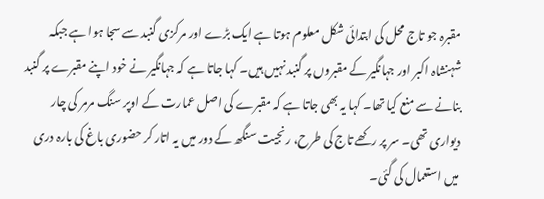مقبرہ جو تاج محل کی ابتدائی شکل معلوم ہوتا ہے ایک بڑے اور مرکزی گنبد سے سجا ہوا ہے جبکہ شہنشاہ اکبر اور جہانگیر کے مقبروں پر گنبد نہیں ہیں۔ کہا جاتا ہے کہ جہانگیر نے خود اپنے مقبرے پر گنبد بنانے سے منع کیا تھا۔ کہا یہ بھی جاتا ہے کہ مقبرے کی اصل عمارت کے اوپر سنگ مرمر کی چار دیواری تھی۔ سر پر رکھے تاج کی طرح، رنجیت سنگھ کے دور میں یہ اتار کر حضوری باغ کی بارہ دری میں استعمال کی گئی۔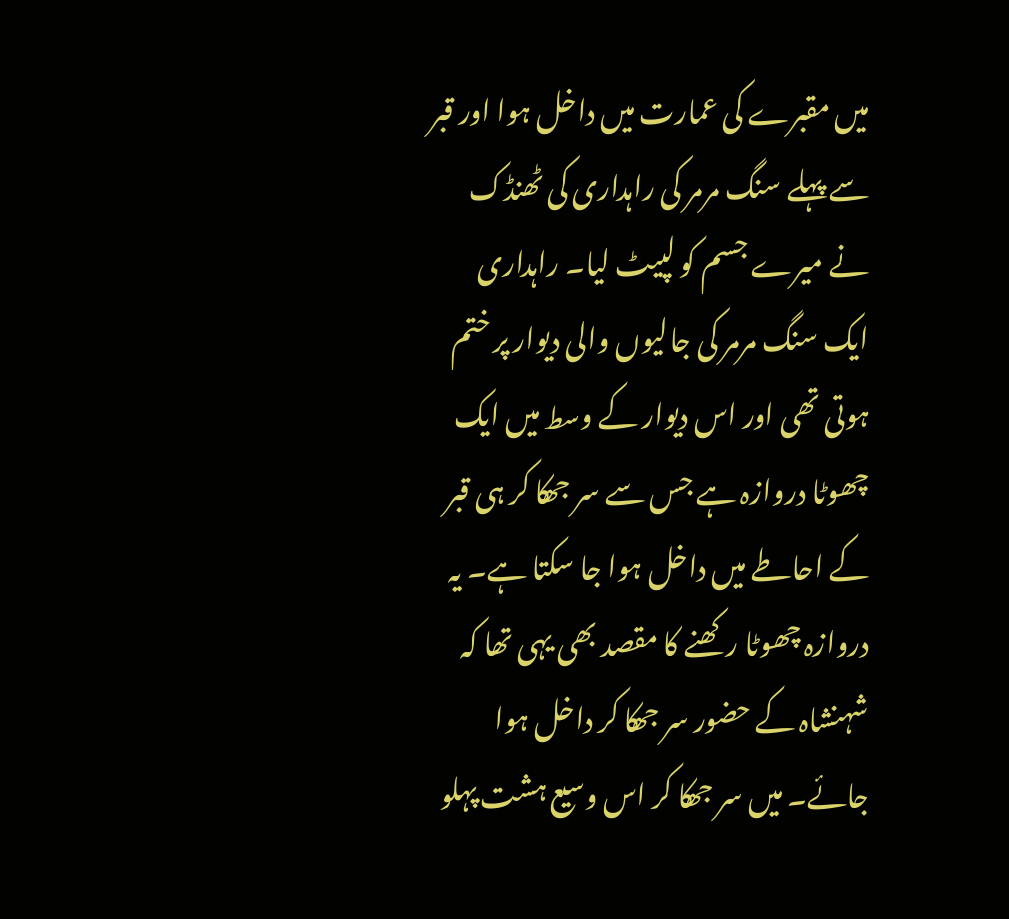میں مقبرے کی عمارت میں داخل ہوا اور قبر سے پہلے سنگ مرمر کی راہداری کی ٹھنڈک نے میرے جسم کو لپیٹ لیا۔ راہداری ایک سنگ مرمر کی جالیوں والی دیوار پر ختم ہوتی تھی اور اس دیوار کے وسط میں ایک چھوٹا دروازہ ہے جس سے سر جھکا کر ہی قبر کے احاطے میں داخل ہوا جا سکتا ہے۔ یہ دروازہ چھوٹا رکھنے کا مقصد بھی یہی تھا کہ شہنشاہ کے حضور سر جھکا کر داخل ہوا جائے۔ میں سر جھکا کر اس وسیع ہشت پہلو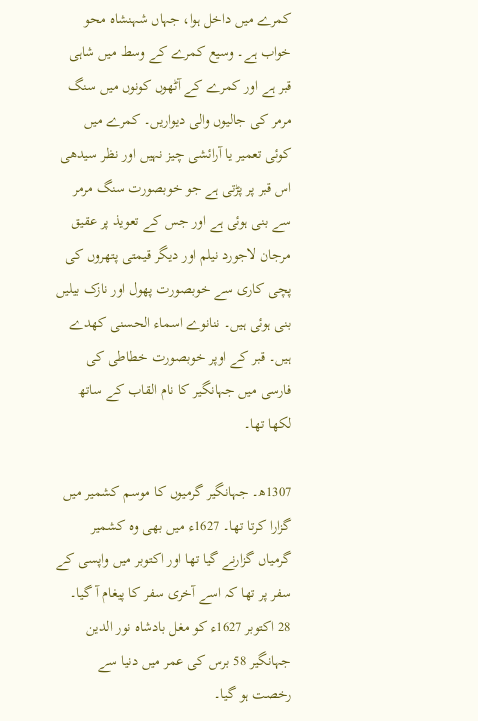کمرے میں داخل ہوا، جہاں شہنشاہ محو خواب ہے۔ وسیع کمرے کے وسط میں شاہی قبر ہے اور کمرے کے آٹھوں کونوں میں سنگ مرمر کی جالیوں والی دیواریں۔ کمرے میں کوئی تعمیر یا آرائشی چیز نہیں اور نظر سیدھی اس قبر پر پڑتی ہے جو خوبصورت سنگ مرمر سے بنی ہوئی ہے اور جس کے تعویذ پر عقیق مرجان لاجورد نیلم اور دیگر قیمتی پتھروں کی پچی کاری سے خوبصورت پھول اور نازک بیلیں بنی ہوئی ہیں۔ ننانوے اسماء الحسنی کھدے ہیں۔ قبر کے اوپر خوبصورت خطاطی کی فارسی میں جہانگیر کا نام القاب کے ساتھ لکھا تھا۔

1307ھ۔ جہانگیر گرمیوں کا موسم کشمیر میں گزارا کرتا تھا۔ 1627ء میں بھی وہ کشمیر گرمیاں گزارنے گیا تھا اور اکتوبر میں واپسی کے سفر پر تھا کہ اسے آخری سفر کا پیغام آ گیا۔ 28 اکتوبر 1627ء کو مغل بادشاہ نور الدین جہانگیر 58 برس کی عمر میں دنیا سے رخصت ہو گیا۔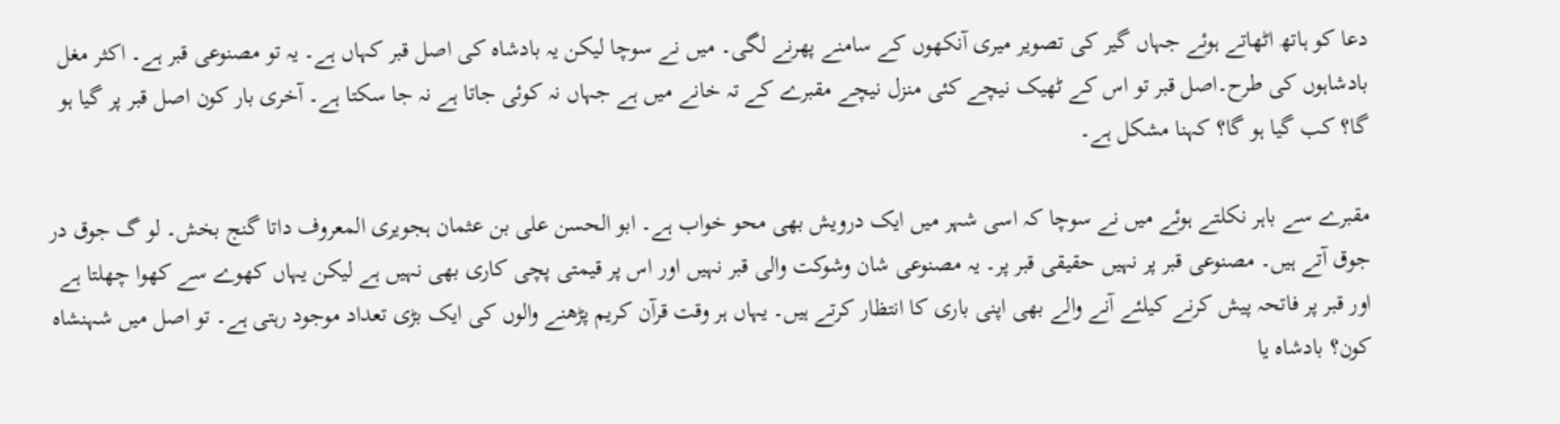دعا کو ہاتھ اٹھاتے ہوئے جہاں گیر کی تصویر میری آنکھوں کے سامنے پھرنے لگی۔ میں نے سوچا لیکن یہ بادشاہ کی اصل قبر کہاں ہے۔ یہ تو مصنوعی قبر ہے۔ اکثر مغل بادشاہوں کی طرح۔اصل قبر تو اس کے ٹھیک نیچے کئی منزل نیچے مقبرے کے تہ خانے میں ہے جہاں نہ کوئی جاتا ہے نہ جا سکتا ہے۔ آخری بار کون اصل قبر پر گیا ہو گا؟ کب گیا ہو گا؟ کہنا مشکل ہے۔

مقبرے سے باہر نکلتے ہوئے میں نے سوچا کہ اسی شہر میں ایک درویش بھی محو خواب ہے۔ ابو الحسن علی بن عثمان ہجویری المعروف داتا گنج بخش۔ لو گ جوق در جوق آتے ہیں۔ مصنوعی قبر پر نہیں حقیقی قبر پر۔ یہ مصنوعی شان وشوکت والی قبر نہیں اور اس پر قیمتی پچی کاری بھی نہیں ہے لیکن یہاں کھوے سے کھوا چھلتا ہے اور قبر پر فاتحہ پیش کرنے کیلئے آنے والے بھی اپنی باری کا انتظار کرتے ہیں۔ یہاں ہر وقت قرآن کریم پڑھنے والوں کی ایک بڑی تعداد موجود رہتی ہے۔ تو اصل میں شہنشاہ کون؟ بادشاہ یا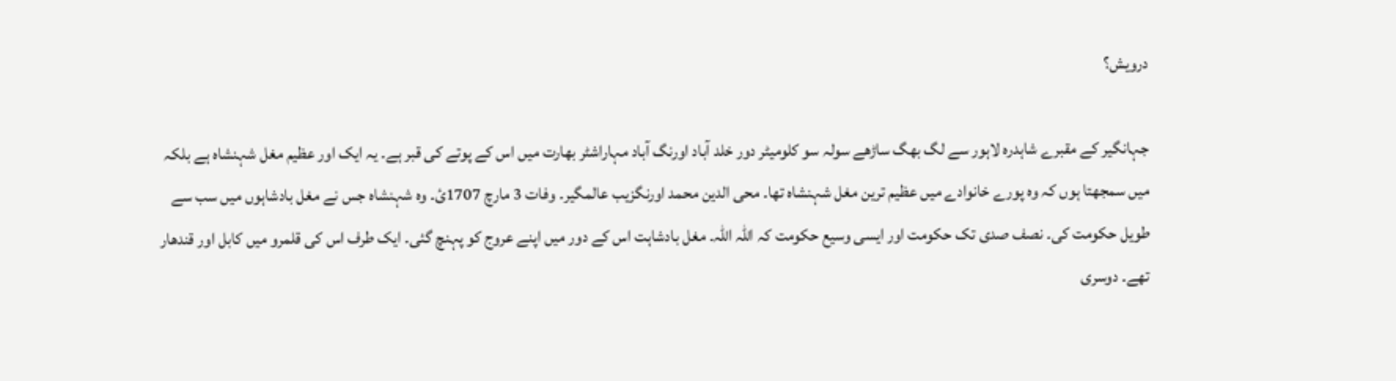درویش؟

جہانگیر کے مقبرے شاہدرہ لاہور سے لگ بھگ ساڑھے سولہ سو کلومیٹر دور خلد آباد اورنگ آباد مہاراشٹر بھارت میں اس کے پوتے کی قبر ہے۔ یہ ایک اور عظیم مغل شہنشاہ ہے بلکہ میں سمجھتا ہوں کہ وہ پورے خانوادے میں عظیم ترین مغل شہنشاہ تھا۔ محی الدین محمد اورنگزیب عالمگیر۔ وفات 3 مارچ 1707ئ۔ وہ شہنشاہ جس نے مغل بادشاہوں میں سب سے طویل حکومت کی۔ نصف صدی تک حکومت اور ایسی وسیع حکومت کہ اللہ اللہ۔ مغل بادشاہت اس کے دور میں اپنے عروج کو پہنچ گئی۔ ایک طرف اس کی قلمرو میں کابل اور قندھار تھے۔ دوسری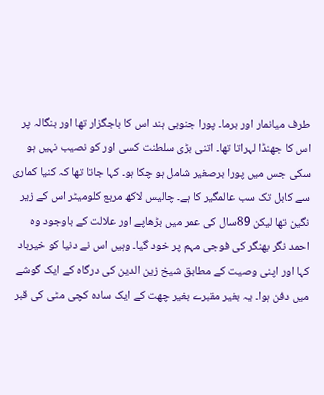طرف میانمار اور برما۔ پورا جنوبی ہند اس کا باجگزار تھا اور بنگالہ پر اس کا جھنڈا لہراتا تھا۔ اتنی بڑی سلطنت کسی اور کو نصیب نہیں ہو سکی جس میں پورا برصغیر شامل ہو چکا ہو۔ کہا جاتا تھا کہ کنیا کماری سے کابل تک سب عالمگیر کا ہے۔ چالیس لاکھ مربع کلومیٹر اس کے زیر نگین تھا لیکن 89سال کی عمر میں بڑھاپے اور علالت کے باوجود وہ احمد نگر بھنگر کی فوجی مہم پر خود گیا۔ وہیں اس نے دنیا کو خیرباد کہا اور اپنی وصیت کے مطابق شیخ زین الدین کی درگاہ کے ایک گوشے میں دفن ہوا۔ یہ بغیر مقبرے بغیر چھت کے ایک سادہ کچی مٹی کی قبر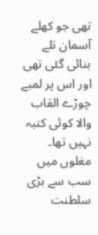تھی جو کھلے آسمان تلے بنائی گئی تھی اور اس پر لمبے چوڑے القاب والا کوئی کتبہ نہیں تھا۔ مغلوں میں سب سے بڑی سلطنت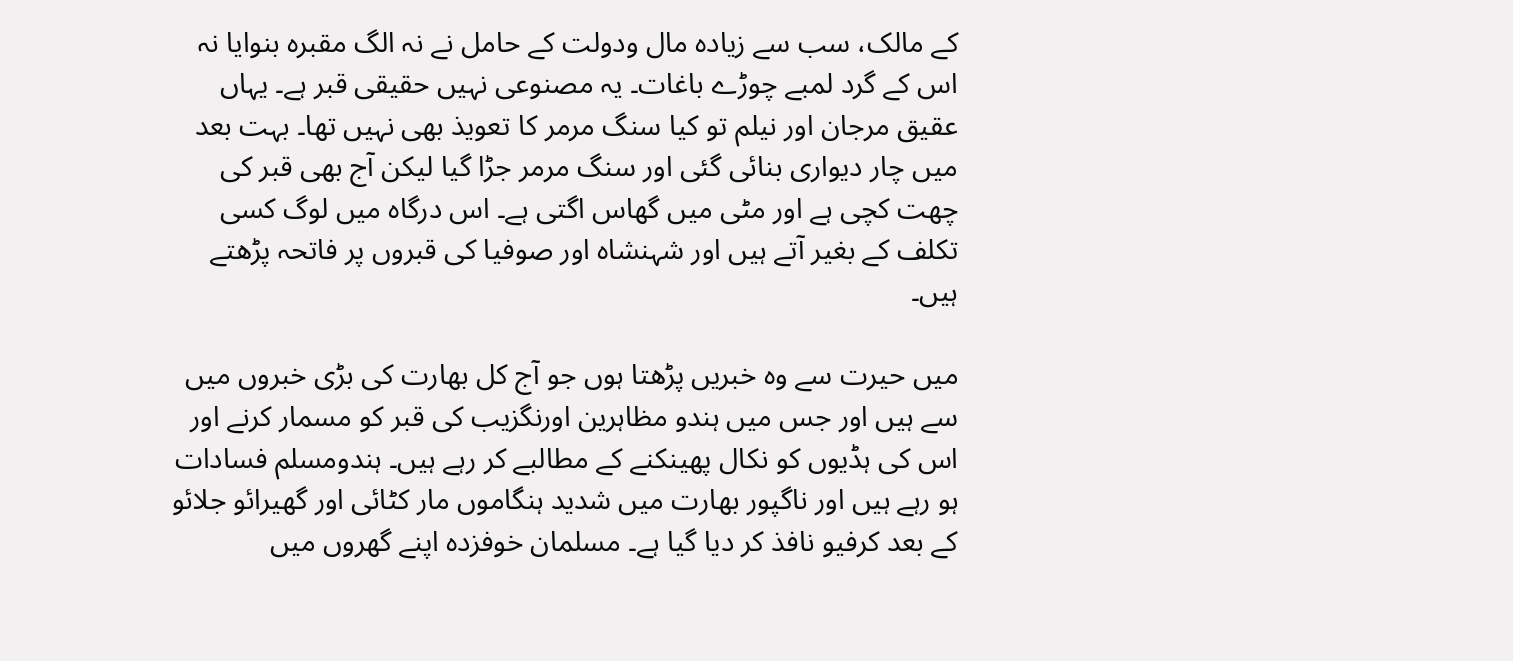کے مالک، سب سے زیادہ مال ودولت کے حامل نے نہ الگ مقبرہ بنوایا نہ اس کے گرد لمبے چوڑے باغات۔ یہ مصنوعی نہیں حقیقی قبر ہے۔ یہاں عقیق مرجان اور نیلم تو کیا سنگ مرمر کا تعویذ بھی نہیں تھا۔ بہت بعد میں چار دیواری بنائی گئی اور سنگ مرمر جڑا گیا لیکن آج بھی قبر کی چھت کچی ہے اور مٹی میں گھاس اگتی ہے۔ اس درگاہ میں لوگ کسی تکلف کے بغیر آتے ہیں اور شہنشاہ اور صوفیا کی قبروں پر فاتحہ پڑھتے ہیں۔

میں حیرت سے وہ خبریں پڑھتا ہوں جو آج کل بھارت کی بڑی خبروں میں سے ہیں اور جس میں ہندو مظاہرین اورنگزیب کی قبر کو مسمار کرنے اور اس کی ہڈیوں کو نکال پھینکنے کے مطالبے کر رہے ہیں۔ ہندومسلم فسادات ہو رہے ہیں اور ناگپور بھارت میں شدید ہنگاموں مار کٹائی اور گھیرائو جلائو کے بعد کرفیو نافذ کر دیا گیا ہے۔ مسلمان خوفزدہ اپنے گھروں میں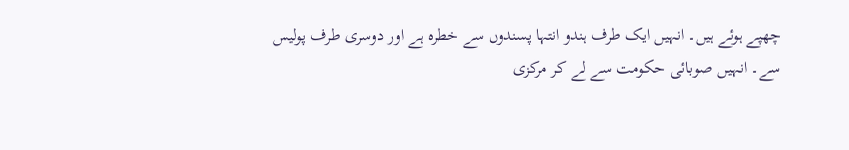چھپے ہوئے ہیں۔ انہیں ایک طرف ہندو انتہا پسندوں سے خطرہ ہے اور دوسری طرف پولیس سے۔ انہیں صوبائی حکومت سے لے کر مرکزی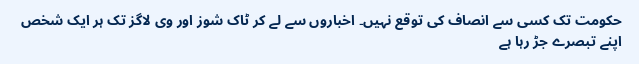حکومت تک کسی سے انصاف کی توقع نہیں۔ اخباروں سے لے کر ٹاک شوز اور وی لاگز تک ہر ایک شخص اپنے تبصرے جڑ رہا ہے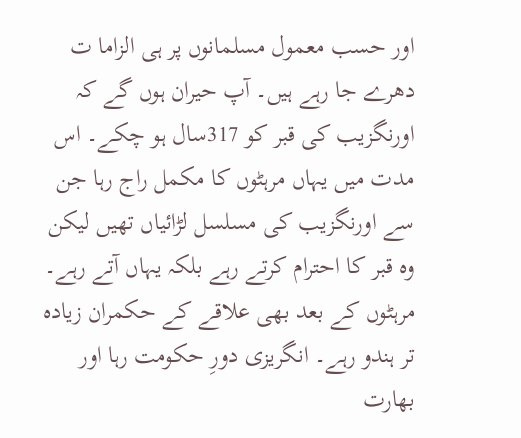اور حسب معمول مسلمانوں پر ہی الزاما ت دھرے جا رہے ہیں۔ آپ حیران ہوں گے کہ اورنگزیب کی قبر کو 317سال ہو چکے۔ اس مدت میں یہاں مرہٹوں کا مکمل راج رہا جن سے اورنگزیب کی مسلسل لڑائیاں تھیں لیکن وہ قبر کا احترام کرتے رہے بلکہ یہاں آتے رہے۔ مرہٹوں کے بعد بھی علاقے کے حکمران زیادہ تر ہندو رہے۔ انگریزی دورِ حکومت رہا اور بھارت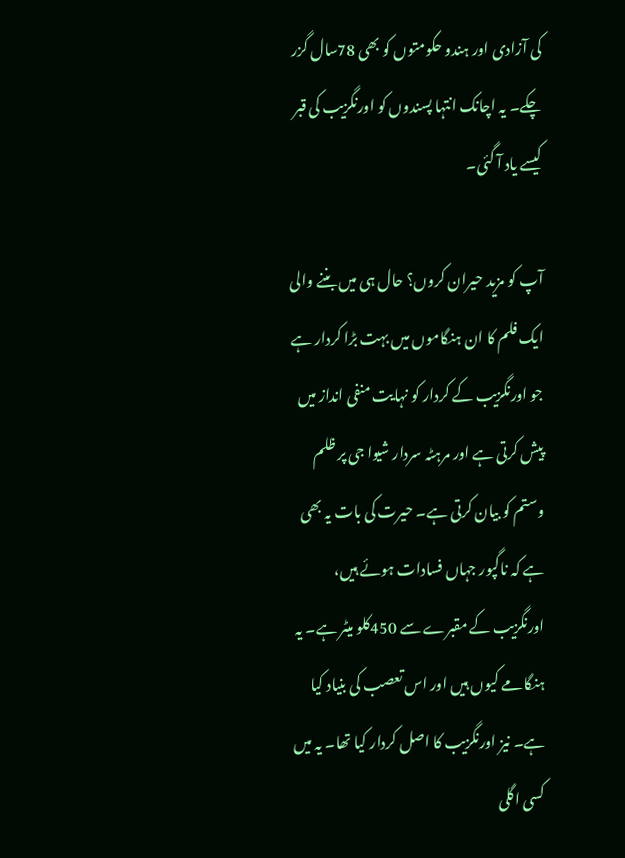کی آزادی اور ہندو حکومتوں کو بھی 78سال گزر چکے۔ یہ اچانک انتہا پسندوں کو اورنگزیب کی قبر کیسے یاد آ گئی۔

آپ کو مزید حیران کروں؟ حال ہی میں بننے والی ایک فلم کا ان ہنگاموں میں بہت بڑا کردار ہے جو اورنگزیب کے کردار کو نہایت منفی انداز میں پیش کرتی ہے اور مرہٹہ سردار شیوا جی پر ظلم وستم کو بیان کرتی ہے۔ حیرت کی بات یہ بھی ہے کہ ناگپور جہاں فسادات ہوئے ہیں، اورنگزیب کے مقبرے سے 450کلو میٹر ہے۔ یہ ہنگامے کیوں ہیں اور اس تعصب کی بنیاد کیا ہے۔ نیز اورنگزیب کا اصل کردار کیا تھا۔ یہ میں کسی اگلی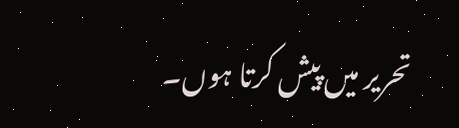تحریر میں پیش کرتا ہوں۔